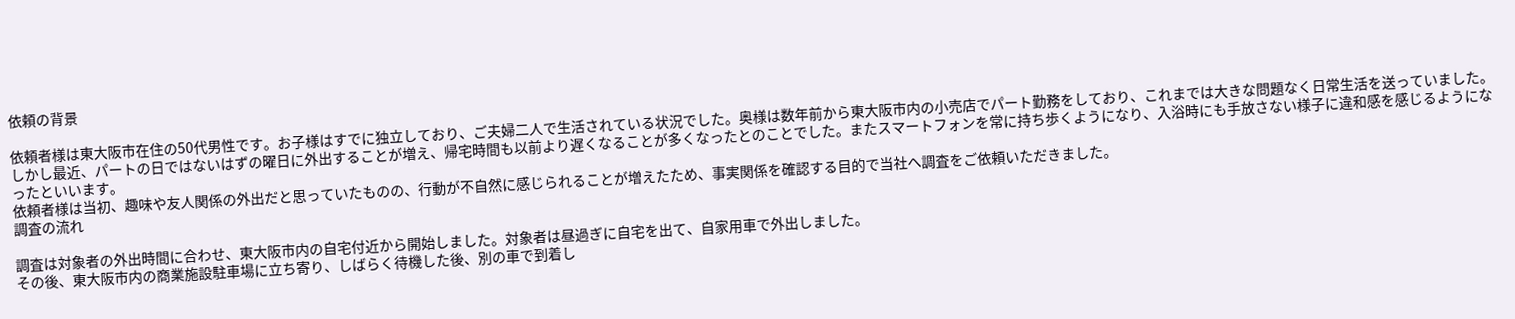依頼の背景

依頼者様は東大阪市在住の50代男性です。お子様はすでに独立しており、ご夫婦二人で生活されている状況でした。奥様は数年前から東大阪市内の小売店でパート勤務をしており、これまでは大きな問題なく日常生活を送っていました。
しかし最近、パートの日ではないはずの曜日に外出することが増え、帰宅時間も以前より遅くなることが多くなったとのことでした。またスマートフォンを常に持ち歩くようになり、入浴時にも手放さない様子に違和感を感じるようになったといいます。
依頼者様は当初、趣味や友人関係の外出だと思っていたものの、行動が不自然に感じられることが増えたため、事実関係を確認する目的で当社へ調査をご依頼いただきました。
調査の流れ

調査は対象者の外出時間に合わせ、東大阪市内の自宅付近から開始しました。対象者は昼過ぎに自宅を出て、自家用車で外出しました。
その後、東大阪市内の商業施設駐車場に立ち寄り、しばらく待機した後、別の車で到着し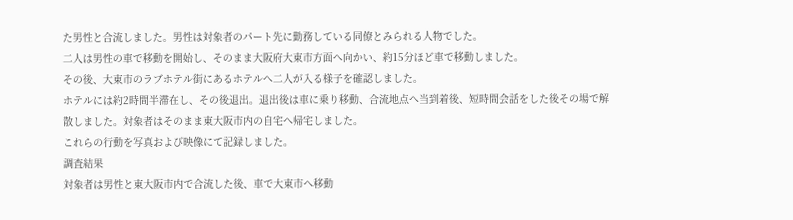た男性と合流しました。男性は対象者のパート先に勤務している同僚とみられる人物でした。
二人は男性の車で移動を開始し、そのまま大阪府大東市方面へ向かい、約15分ほど車で移動しました。
その後、大東市のラブホテル街にあるホテルへ二人が入る様子を確認しました。
ホテルには約2時間半滞在し、その後退出。退出後は車に乗り移動、合流地点へ当到着後、短時間会話をした後その場で解散しました。対象者はそのまま東大阪市内の自宅へ帰宅しました。
これらの行動を写真および映像にて記録しました。
調査結果
対象者は男性と東大阪市内で合流した後、車で大東市へ移動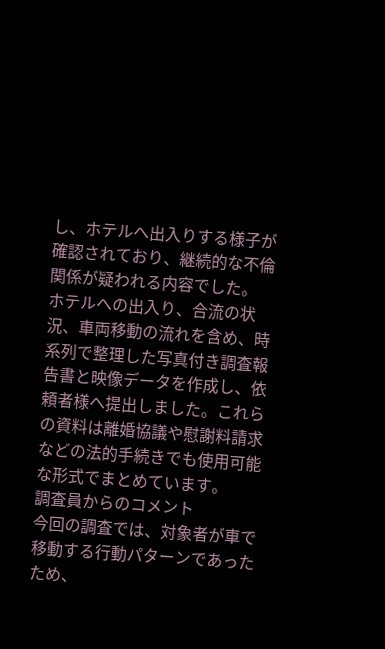し、ホテルへ出入りする様子が確認されており、継続的な不倫関係が疑われる内容でした。
ホテルへの出入り、合流の状況、車両移動の流れを含め、時系列で整理した写真付き調査報告書と映像データを作成し、依頼者様へ提出しました。これらの資料は離婚協議や慰謝料請求などの法的手続きでも使用可能な形式でまとめています。
調査員からのコメント
今回の調査では、対象者が車で移動する行動パターンであったため、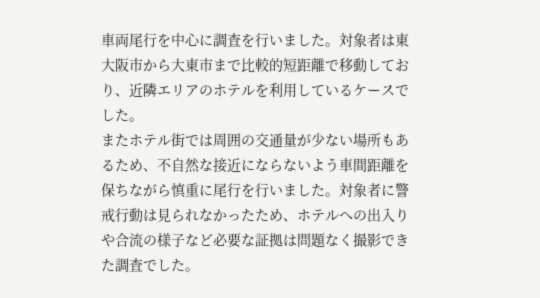車両尾行を中心に調査を行いました。対象者は東大阪市から大東市まで比較的短距離で移動しており、近隣エリアのホテルを利用しているケースでした。
またホテル街では周囲の交通量が少ない場所もあるため、不自然な接近にならないよう車間距離を保ちながら慎重に尾行を行いました。対象者に警戒行動は見られなかったため、ホテルへの出入りや合流の様子など必要な証拠は問題なく撮影できた調査でした。